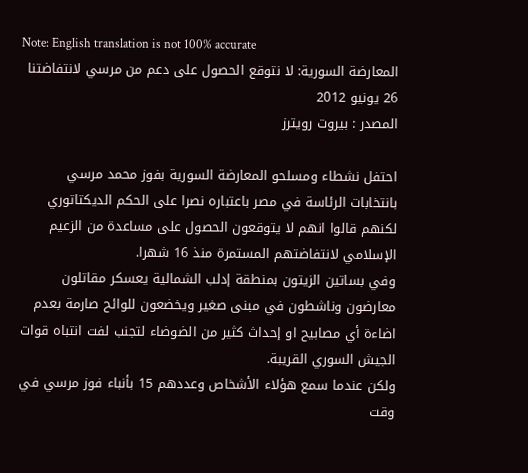Note: English translation is not 100% accurate
المعارضة السورية: لا نتوقع الحصول على دعم من مرسي لانتفاضتنا
26 يونيو 2012
المصدر : بيروت رويترز

احتفل نشطاء ومسلحو المعارضة السورية بفوز محمد مرسي بانتخابات الرئاسة في مصر باعتباره نصرا على الحكم الديكتاتوري لكنهم قالوا انهم لا يتوقعون الحصول على مساعدة من الزعيم الإسلامي لانتفاضتهم المستمرة منذ 16 شهرا.
وفي بساتين الزيتون بمنطقة إدلب الشمالية يعسكر مقاتلون معارضون وناشطون في مبنى صغير ويخضعون للوائح صارمة بعدم اضاءة أي مصابيح او إحداث كثير من الضوضاء لتجنب لفت انتباه قوات الجيش السوري القريبة.
ولكن عندما سمع هؤلاء الأشخاص وعددهم 15 بأنباء فوز مرسي في وقت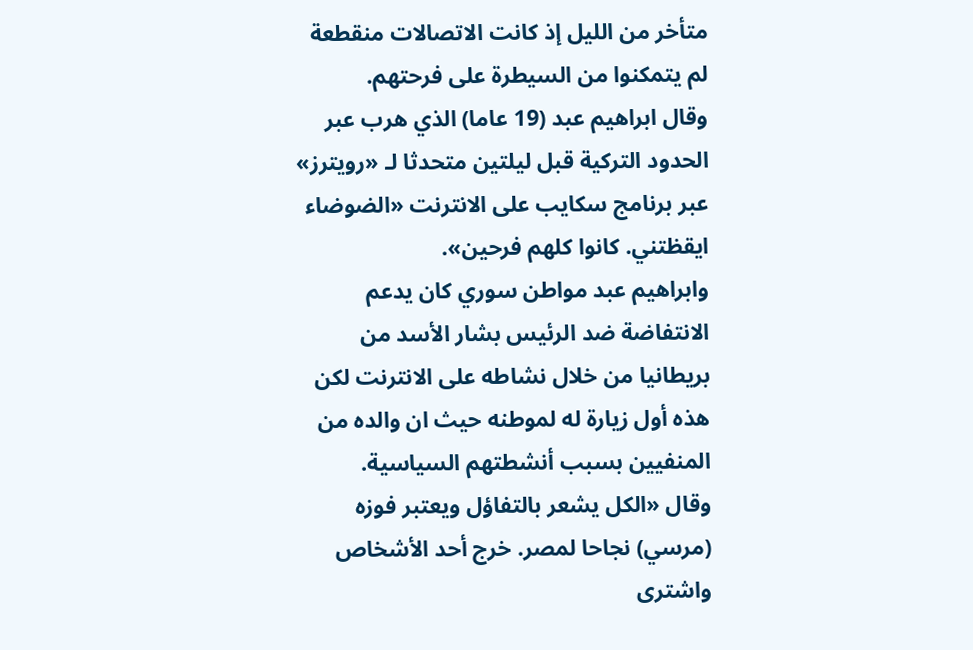متأخر من الليل إذ كانت الاتصالات منقطعة لم يتمكنوا من السيطرة على فرحتهم.
وقال ابراهيم عبد (19 عاما) الذي هرب عبر الحدود التركية قبل ليلتين متحدثا لـ «رويترز» عبر برنامج سكايب على الانترنت «الضوضاء ايقظتني. كانوا كلهم فرحين».
وابراهيم عبد مواطن سوري كان يدعم الانتفاضة ضد الرئيس بشار الأسد من بريطانيا من خلال نشاطه على الانترنت لكن هذه أول زيارة له لموطنه حيث ان والده من المنفيين بسبب أنشطتهم السياسية.
وقال «الكل يشعر بالتفاؤل ويعتبر فوزه (مرسي) نجاحا لمصر. خرج أحد الأشخاص واشترى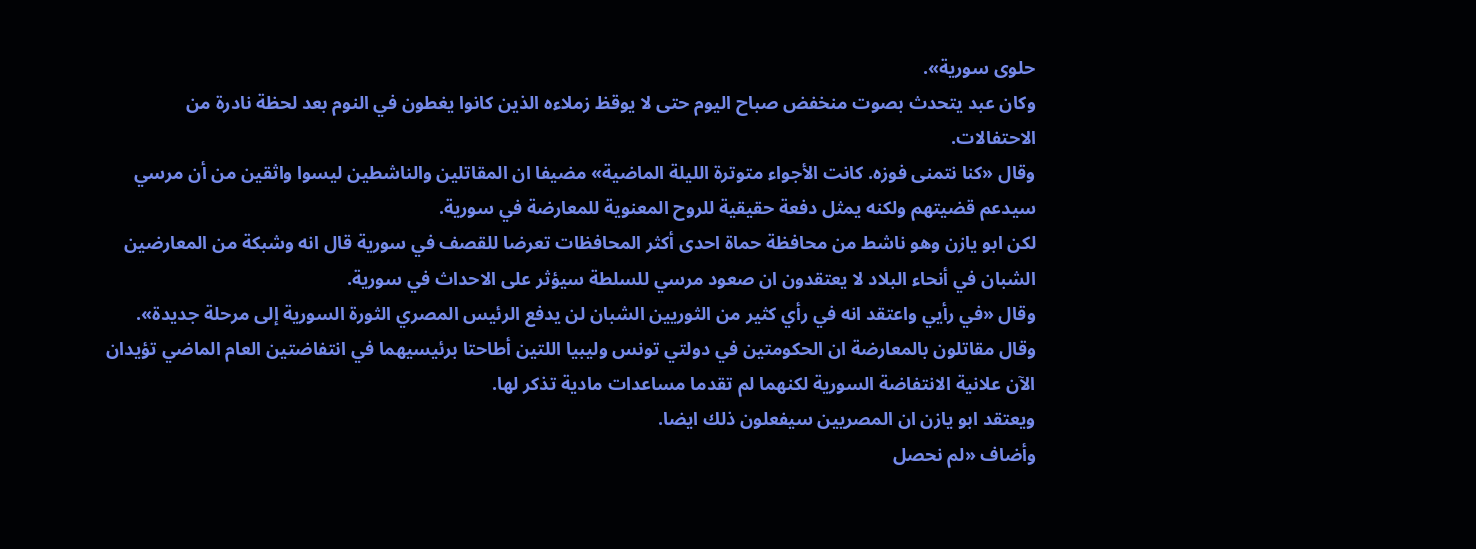حلوى سورية».
وكان عبد يتحدث بصوت منخفض صباح اليوم حتى لا يوقظ زملاءه الذين كانوا يغطون في النوم بعد لحظة نادرة من الاحتفالات.
وقال «كنا نتمنى فوزه. كانت الأجواء متوترة الليلة الماضية» مضيفا ان المقاتلين والناشطين ليسوا واثقين من أن مرسي سيدعم قضيتهم ولكنه يمثل دفعة حقيقية للروح المعنوية للمعارضة في سورية.
لكن ابو يازن وهو ناشط من محافظة حماة احدى أكثر المحافظات تعرضا للقصف في سورية قال انه وشبكة من المعارضين الشبان في أنحاء البلاد لا يعتقدون ان صعود مرسي للسلطة سيؤثر على الاحداث في سورية.
وقال «في رأيي واعتقد انه في رأي كثير من الثوريين الشبان لن يدفع الرئيس المصري الثورة السورية إلى مرحلة جديدة».
وقال مقاتلون بالمعارضة ان الحكومتين في دولتي تونس وليبيا اللتين أطاحتا برئيسيهما في انتفاضتين العام الماضي تؤيدان الآن علانية الانتفاضة السورية لكنهما لم تقدما مساعدات مادية تذكر لها.
ويعتقد ابو يازن ان المصريين سيفعلون ذلك ايضا.
وأضاف «لم نحصل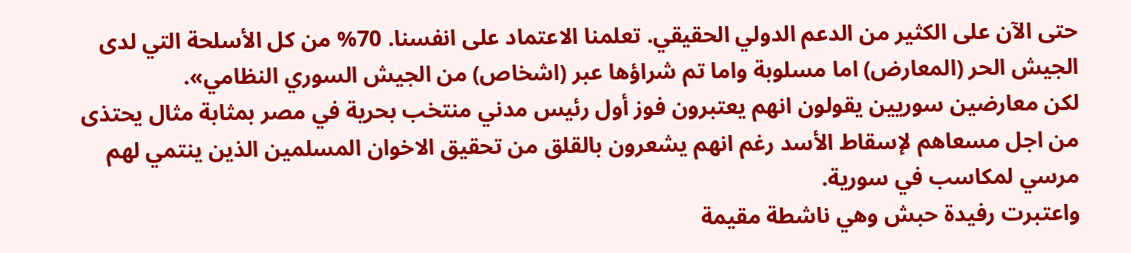حتى الآن على الكثير من الدعم الدولي الحقيقي. تعلمنا الاعتماد على انفسنا. 70% من كل الأسلحة التي لدى الجيش الحر (المعارض) اما مسلوبة واما تم شراؤها عبر (اشخاص) من الجيش السوري النظامي».
لكن معارضين سوريين يقولون انهم يعتبرون فوز أول رئيس مدني منتخب بحرية في مصر بمثابة مثال يحتذى من اجل مسعاهم لإسقاط الأسد رغم انهم يشعرون بالقلق من تحقيق الاخوان المسلمين الذين ينتمي لهم مرسي لمكاسب في سورية.
واعتبرت رفيدة حبش وهي ناشطة مقيمة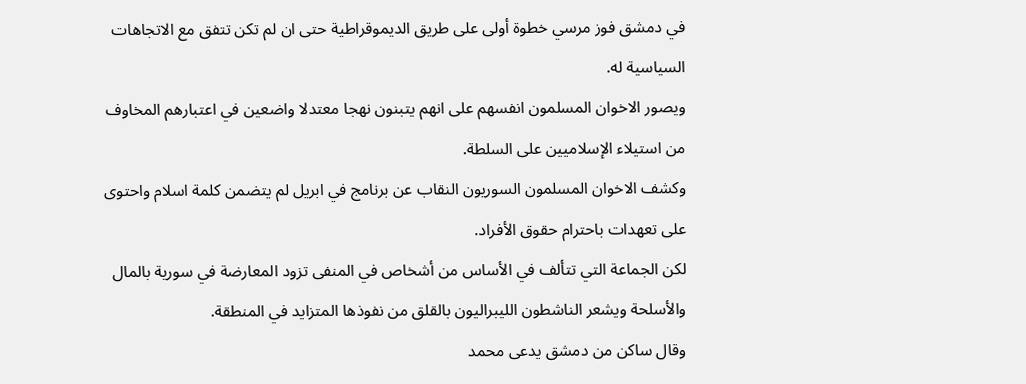في دمشق فوز مرسي خطوة أولى على طريق الديموقراطية حتى ان لم تكن تتفق مع الاتجاهات السياسية له.
ويصور الاخوان المسلمون انفسهم على انهم يتبنون نهجا معتدلا واضعين في اعتبارهم المخاوف من استيلاء الإسلاميين على السلطة.
وكشف الاخوان المسلمون السوريون النقاب عن برنامج في ابريل لم يتضمن كلمة اسلام واحتوى على تعهدات باحترام حقوق الأفراد.
لكن الجماعة التي تتألف في الأساس من أشخاص في المنفى تزود المعارضة في سورية بالمال والأسلحة ويشعر الناشطون الليبراليون بالقلق من نفوذها المتزايد في المنطقة.
وقال ساكن من دمشق يدعى محمد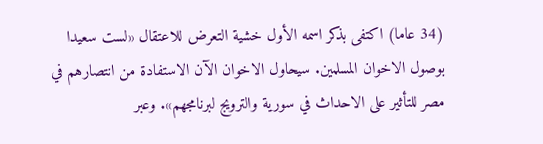(34 عاما) اكتفى بذكر اسمه الأول خشية التعرض للاعتقال «لست سعيدا بوصول الاخوان المسلمين. سيحاول الاخوان الآن الاستفادة من انتصارهم في مصر للتأثير على الاحداث في سورية والترويج لبرنامجهم». وعبر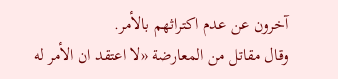آخرون عن عدم اكتراثهم بالأمر.
وقال مقاتل من المعارضة «لا اعتقد ان الأمر له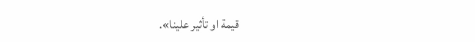قيمة او تأثير علينا».